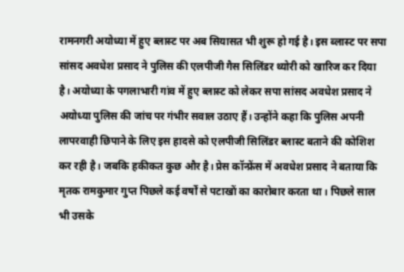रामनगरी अयोध्या में हुए ब्लास्ट पर अब सियासत भी शुरू हो गई है। इस ब्लास्ट पर सपा सांसद अवधेश प्रसाद ने पुलिस की एलपीजी गैस सिलिंडर थ्योरी को खारिज कर दिया है। अयोध्या के पगलाभारी गांव में हुए ब्लास्ट को लेकर सपा सांसद अवधेश प्रसाद ने अयोध्या पुलिस की जांच पर गंभीर सवाल उठाए हैं। उन्होंने कहा कि पुलिस अपनी लापरवाही छिपाने के लिए इस हादसे को एलपीजी सिलिंडर ब्लास्ट बताने की कोशिश कर रही है। जबकि हकीकत कुछ और है। प्रेस कॉन्फ्रेंस में अवधेश प्रसाद ने बताया कि मृतक रामकुमार गुप्त पिछले कई वर्षों से पटाखों का कारोबार करता था। पिछले साल भी उसके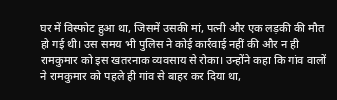घर में विस्फोट हुआ था, जिसमें उसकी मां, पत्नी और एक लड़की की मौत हो गई थी। उस समय भी पुलिस ने कोई कार्रवाई नहीं की और न ही रामकुमार को इस खतरनाक व्यवसाय से रोका। उन्होंने कहा कि गांव वालों ने रामकुमार को पहले ही गांव से बाहर कर दिया था,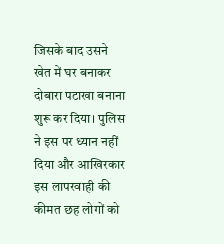जिसके बाद उसने खेत में घर बनाकर दोबारा पटाखा बनाना शुरू कर दिया। पुलिस ने इस पर ध्यान नहीं दिया और आखिरकार इस लापरवाही की कीमत छह लोगों को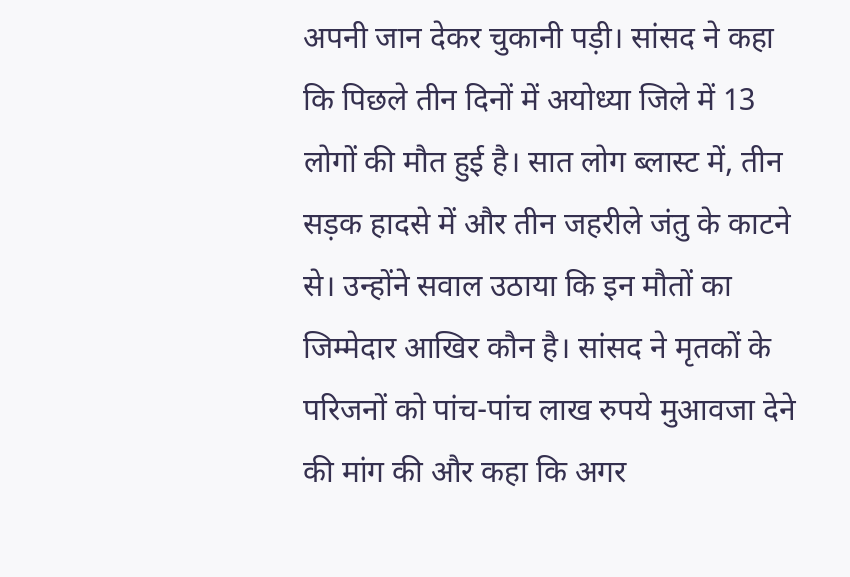अपनी जान देकर चुकानी पड़ी। सांसद ने कहा कि पिछले तीन दिनों में अयोध्या जिले में 13 लोगों की मौत हुई है। सात लोग ब्लास्ट में, तीन सड़क हादसे में और तीन जहरीले जंतु के काटने से। उन्होंने सवाल उठाया कि इन मौतों का जिम्मेदार आखिर कौन है। सांसद ने मृतकों के परिजनों को पांच-पांच लाख रुपये मुआवजा देने की मांग की और कहा कि अगर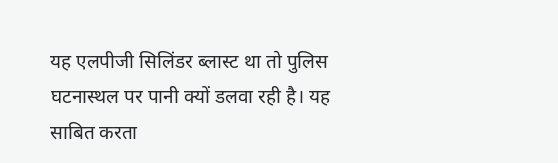यह एलपीजी सिलिंडर ब्लास्ट था तो पुलिस घटनास्थल पर पानी क्यों डलवा रही है। यह साबित करता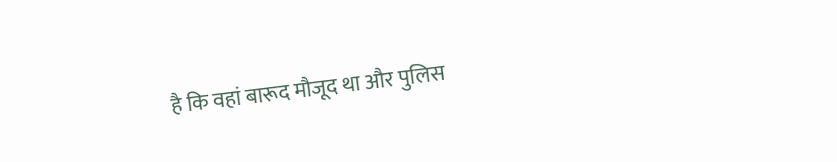है कि वहां बारूद मौजूद था और पुलिस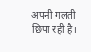अपनी गलती छिपा रही है।